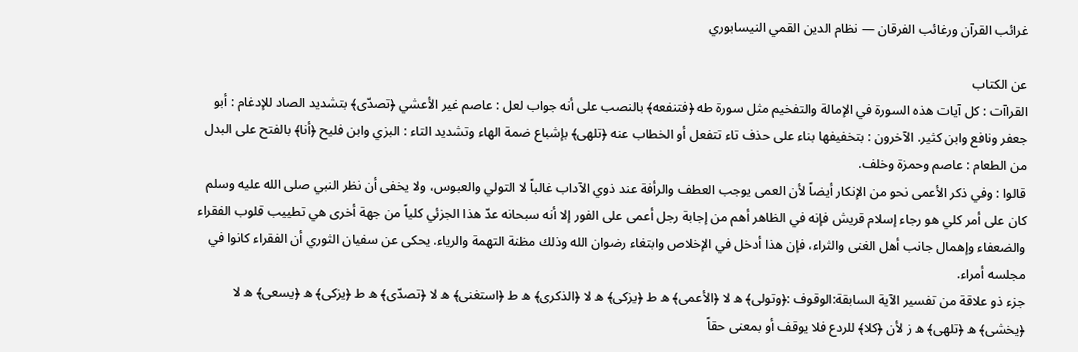غرائب القرآن ورغائب الفرقان — نظام الدين القمي النيسابوري

عن الكتاب
القراآت : كل آيات هذه السورة في الإمالة والتفخيم مثل سورة طه ﴿فتنفعه﴾ بالنصب على أنه جواب لعل : عاصم غير الأعشي ﴿تصدّى﴾ بتشديد الصاد للإدغام : أبو جعفر ونافع وابن كثير. الآخرون : بتخفيفها بناء على حذف تاء تتفعل أو الخطاب عنه ﴿تلهى﴾ بإشباع ضمة الهاء وتشديد التاء : البزي وابن فليح ﴿أنا﴾ بالفتح على البدل من الطعام : عاصم وحمزة وخلف.
قالوا : وفي ذكر الأعمى نحو من الإنكار أيضاً لأن العمى يوجب العطف والرأفة عند ذوي الآداب غالباً لا التولي والعبوس، ولا يخفى أن نظر النبي صلى الله عليه وسلم كان على أمر كلي هو رجاء إسلام قريش فإنه في الظاهر أهم من إجابة رجل أعمى على الفور إلا أنه سبحانه عدّ هذا الجزئي كلياً من جهة أخرى هي تطييب قلوب الفقراء والضعفاء وإهمال جانب أهل الغنى والثراء، فإن هذا أدخل في الإخلاص وابتغاء رضوان الله وذلك مظنة التهمة والرياء. يحكى عن سفيان الثوري أن الفقراء كانوا في مجلسه أمراء.
جزء ذو علاقة من تفسير الآية السابقة:الوقوف :﴿وتولى﴾ ه لا ﴿الأعمى﴾ ه ط ﴿يزكى﴾ ه لا ﴿الذكرى﴾ ه ط ﴿استغنى﴾ ه لا ﴿تصدّى﴾ ه ط ﴿يزكى﴾ ه ﴿يسعى﴾ ه لا ﴿يخشى﴾ ه ﴿تلهى﴾ ه ز لأن ﴿كلا﴾ للردع فلا يوقف أو بمعنى حقاً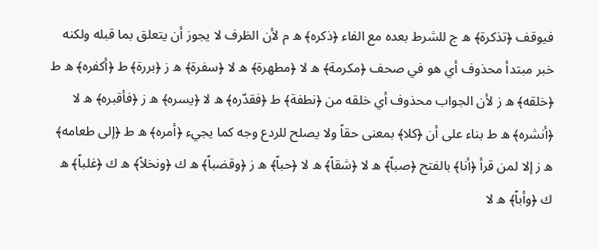فيوقف ﴿تذكرة﴾ ه ج للشرط بعده مع الفاء ﴿ذكره﴾ ه م لأن الظرف لا يجوز أن يتعلق بما قبله ولكنه خبر مبتدأ محذوف أي هو في صحف ﴿مكرمة﴾ ه لا ﴿مطهرة﴾ ه لا ﴿سفرة﴾ ه ز ﴿بررة﴾ ط ﴿أكفره﴾ ه ط ﴿خلقه﴾ ه ز لأن الجواب محذوف أي خلقه من ﴿نطفة﴾ ط ﴿فقدّره﴾ ه لا ﴿يسره﴾ ه ز ﴿فأقبره﴾ ه لا ﴿أنشره﴾ ه ط بناء على أن ﴿كلا﴾ بمعنى حقاً ولا يصلح للردع وجه كما يجيء ﴿أمره﴾ ه ط ﴿إلى طعامه﴾ ه ز إلا لمن قرأ ﴿أنا﴾ بالفتح ﴿صباً﴾ ه لا ﴿شقاً﴾ ه لا ﴿حباً﴾ ه ز ﴿وقضباً﴾ ه ك ﴿ونخلاً﴾ ه ك ﴿غلباً﴾ ه ك ﴿وأباً﴾ ه لا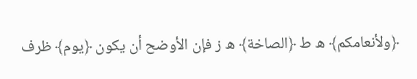﴿ولأنعامكم﴾ ه ط ﴿الصاخة﴾ ه ز فإن الأوضح أن يكون ﴿يوم﴾ ظرف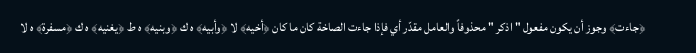﴿جاءت﴾ وجوز أن يكون مفعول " اذكر " محذوفاً والعامل مقدّر أي فإذا جاءت الصاخة كان ما كان ﴿أخيه﴾ لا ﴿وأبيه﴾ ه ك ﴿وبنيه﴾ ه ط ﴿يغنيه﴾ ه ك ﴿مسفرة﴾ ه لا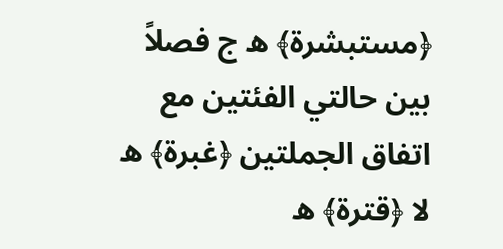﴿مستبشرة﴾ ه ج فصلاً بين حالتي الفئتين مع اتفاق الجملتين ﴿غبرة﴾ ه لا ﴿قترة﴾ ه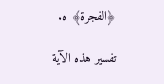﴿الفجرة﴾ ه.

تفسير هذه الآية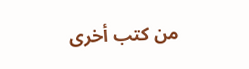من كتب أخرى